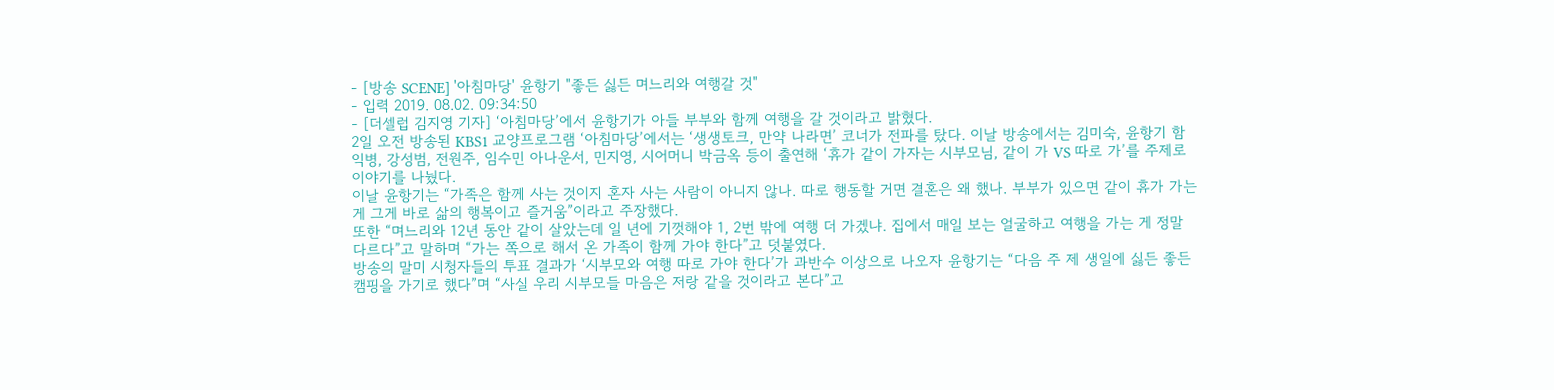- [방송 SCENE] '아침마당' 윤항기 "좋든 싫든 며느리와 여행갈 것"
- 입력 2019. 08.02. 09:34:50
- [더셀럽 김지영 기자] ‘아침마당’에서 윤항기가 아들 부부와 함께 여행을 갈 것이라고 밝혔다.
2일 오전 방송된 KBS1 교양프로그램 ‘아침마당’에서는 ‘생생토크, 만약 나라면’ 코너가 전파를 탔다. 이날 방송에서는 김미숙, 윤항기 함익병, 강성범, 전원주, 임수민 아나운서, 민지영, 시어머니 박금옥 등이 출연해 ‘휴가 같이 가자는 시부모님, 같이 가 VS 따로 가’를 주제로 이야기를 나눴다.
이날 윤항기는 “가족은 함께 사는 것이지 혼자 사는 사람이 아니지 않나. 따로 행동할 거면 결혼은 왜 했나. 부부가 있으면 같이 휴가 가는 게 그게 바로 삶의 행복이고 즐거움”이라고 주장했다.
또한 “며느리와 12년 동안 같이 살았는데 일 년에 기껏해야 1, 2번 밖에 여행 더 가겠냐. 집에서 매일 보는 얼굴하고 여행을 가는 게 정말 다르다”고 말하며 “가는 쪽으로 해서 온 가족이 함께 가야 한다”고 덧붙였다.
방송의 말미 시청자들의 투표 결과가 ‘시부모와 여행 따로 가야 한다’가 과반수 이상으로 나오자 윤항기는 “다음 주 제 생일에 싫든 좋든 캠핑을 가기로 했다”며 “사실 우리 시부모들 마음은 저랑 같을 것이라고 본다”고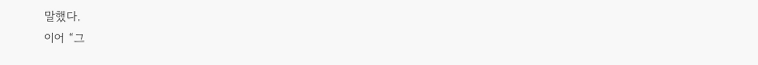말했다.
이어 “그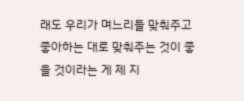래도 우리가 며느리들 맞춰주고 좋아하는 대로 맞춰주는 것이 좋을 것이라는 게 제 지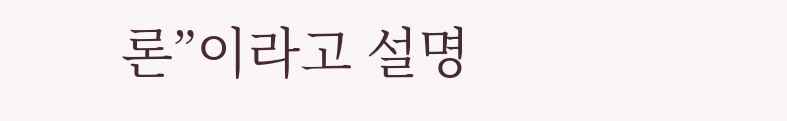론”이라고 설명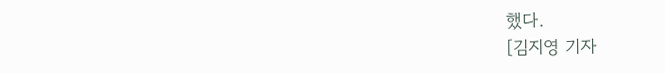했다.
[김지영 기자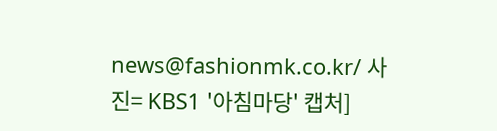news@fashionmk.co.kr/ 사진= KBS1 '아침마당' 캡처]